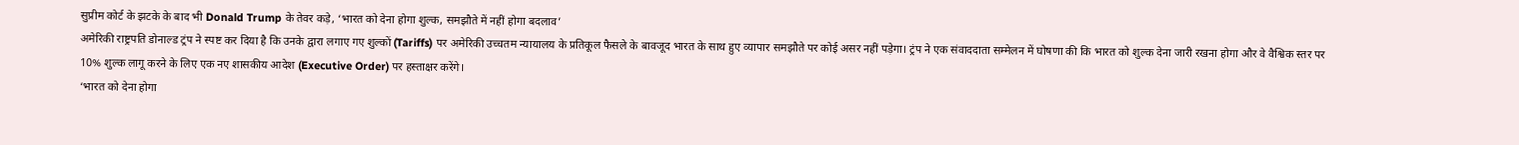सुप्रीम कोर्ट के झटके के बाद भी Donald Trump के तेवर कड़े, ‘भारत को देना होगा शुल्क, समझौते में नहीं होगा बदलाव’
अमेरिकी राष्ट्रपति डोनाल्ड ट्रंप ने स्पष्ट कर दिया है कि उनके द्वारा लगाए गए शुल्कों (Tariffs) पर अमेरिकी उच्चतम न्यायालय के प्रतिकूल फैसले के बावजूद भारत के साथ हुए व्यापार समझौते पर कोई असर नहीं पड़ेगा। ट्रंप ने एक संवाददाता सम्मेलन में घोषणा की कि भारत को शुल्क देना जारी रखना होगा और वे वैश्विक स्तर पर 10% शुल्क लागू करने के लिए एक नए शासकीय आदेश (Executive Order) पर हस्ताक्षर करेंगे।
‘भारत को देना होगा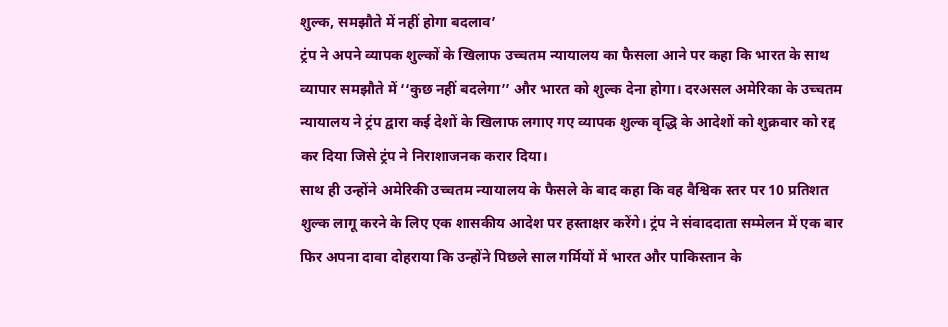शुल्क, समझौते में नहीं होगा बदलाव’
ट्रंप ने अपने व्यापक शुल्कों के खिलाफ उच्चतम न्यायालय का फैसला आने पर कहा कि भारत के साथ व्यापार समझौते में ‘‘कुछ नहीं बदलेगा’’ और भारत को शुल्क देना होगा। दरअसल अमेरिका के उच्चतम न्यायालय ने ट्रंप द्वारा कई देशों के खिलाफ लगाए गए व्यापक शुल्क वृद्धि के आदेशों को शुक्रवार को रद्द कर दिया जिसे ट्रंप ने निराशाजनक करार दिया।
साथ ही उन्होंने अमेरिकी उच्चतम न्यायालय के फैसले के बाद कहा कि वह वैश्विक स्तर पर 10 प्रतिशत शुल्क लागू करने के लिए एक शासकीय आदेश पर हस्ताक्षर करेंगे। ट्रंप ने संवाददाता सम्मेलन में एक बार फिर अपना दावा दोहराया कि उन्होंने पिछले साल गर्मियों में भारत और पाकिस्तान के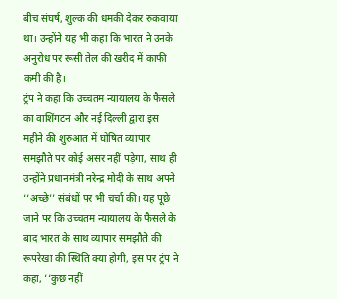बीच संघर्ष, शुल्क की धमकी देकर रुकवाया था। उन्होंने यह भी कहा कि भारत ने उनके अनुरोध पर रूसी तेल की खरीद में काफी कमी की है।
ट्रंप ने कहा कि उच्चतम न्यायालय के फैसले का वाशिंगटन और नई दिल्ली द्वारा इस महीने की शुरुआत में घोषित व्यापार समझौते पर कोई असर नहीं पड़ेगा, साथ ही उन्होंने प्रधानमंत्री नरेन्द्र मोदी के साथ अपने ‘‘अच्छे’’ संबंधों पर भी चर्चा की। यह पूछे जाने पर कि उच्चतम न्यायालय के फैसले के बाद भारत के साथ व्यापार समझौते की रूपरेखा की स्थिति क्या होगी, इस पर ट्रंप ने कहा, ‘‘कुछ नहीं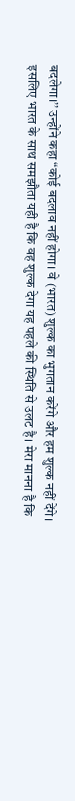बदलेगा।’’ उन्होंने कहा “कोई बदलाव नहीं होगा। वे (भारत) शुल्क का भुगतान करेंगे और हम शुल्क नहीं देंगे।
इसलिए भारत के साथ समझौता यही है कि वह शुल्क देगा यह पहले की स्थिति से उलट है। मेरा मानना है कि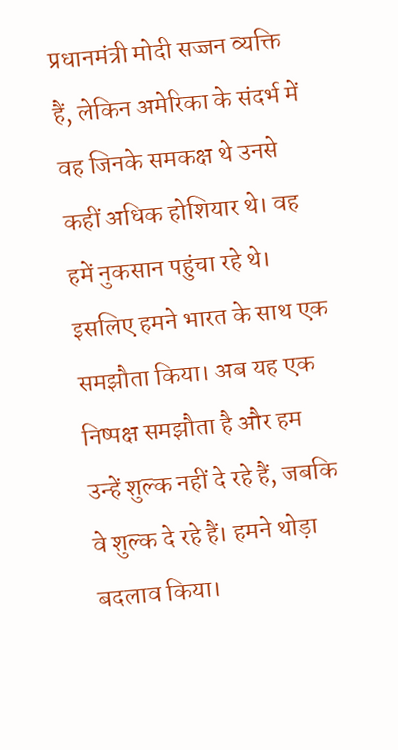प्रधानमंत्री मोदी सज्जन व्यक्ति हैं, लेकिन अमेरिका के संदर्भ में वह जिनके समकक्ष थे उनसे कहीं अधिक होशियार थे। वह हमें नुकसान पहुंचा रहे थे। इसलिए हमने भारत के साथ एक समझौता किया। अब यह एक निष्पक्ष समझौता है और हम उन्हें शुल्क नहीं दे रहे हैं, जबकि वे शुल्क दे रहे हैं। हमने थोड़ा बदलाव किया।